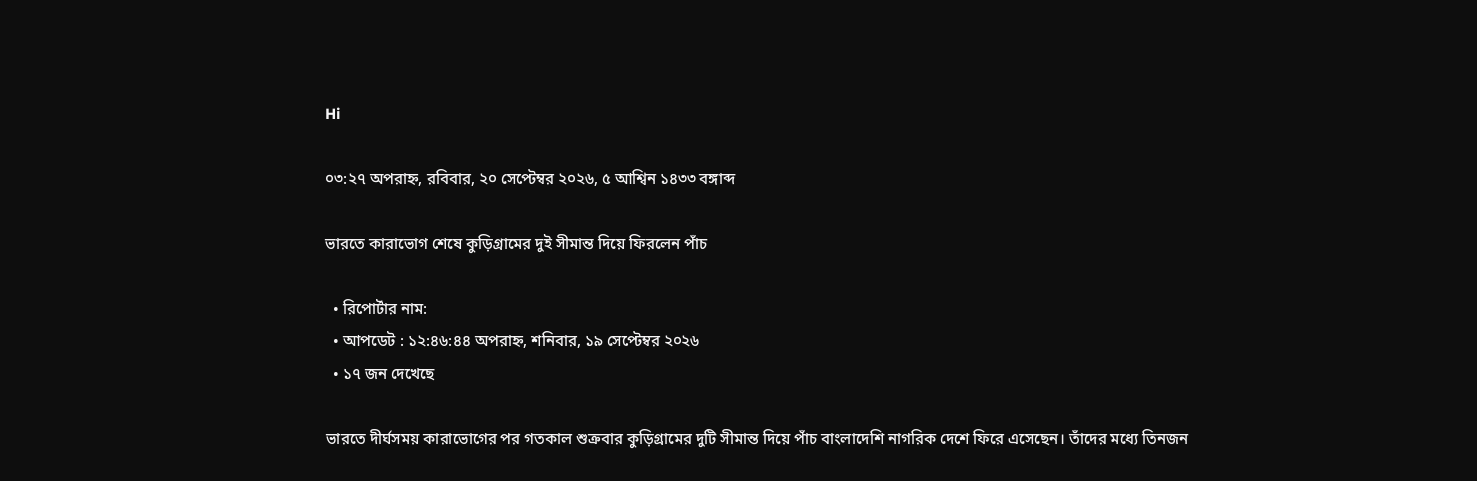Hi

০৩:২৭ অপরাহ্ন, রবিবার, ২০ সেপ্টেম্বর ২০২৬, ৫ আশ্বিন ১৪৩৩ বঙ্গাব্দ

ভারতে কারাভোগ শেষে কুড়িগ্রামের দুই সীমান্ত দিয়ে ফিরলেন পাঁচ

  • রিপোর্টার নাম:
  • আপডেট : ১২:৪৬:৪৪ অপরাহ্ন, শনিবার, ১৯ সেপ্টেম্বর ২০২৬
  • ১৭ জন দেখেছে

ভারতে দীর্ঘসময় কারাভোগের পর গতকাল শুক্রবার কুড়িগ্রামের দুটি সীমান্ত দিয়ে পাঁচ বাংলাদেশি নাগরিক দেশে ফিরে এসেছেন। তাঁদের মধ্যে তিনজন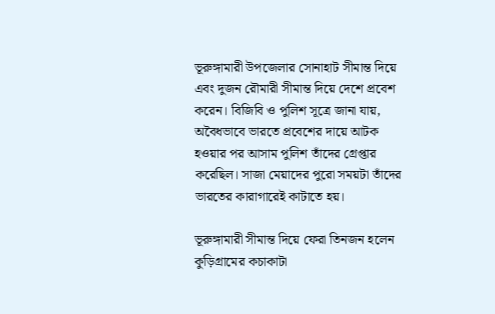ভূরুঙ্গামারী উপজেলার সোনাহাট সীমান্ত দিয়ে এবং দুজন রৌমারী সীমান্ত দিয়ে দেশে প্রবেশ করেন। বিজিবি ও পুলিশ সূত্রে জানা যায়, অবৈধভাবে ভারতে প্রবেশের দায়ে আটক হওয়ার পর আসাম পুলিশ তাঁদের গ্রেপ্তার করেছিল। সাজা মেয়াদের পুরো সময়টা তাঁদের ভারতের কারাগারেই কাটাতে হয়।

ভূরুঙ্গামারী সীমান্ত দিয়ে ফেরা তিনজন হলেন কুড়িগ্রামের কচাকাটা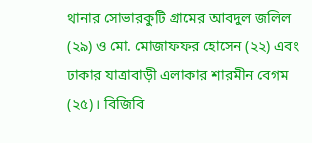থানার সোভারকুটি গ্রামের আবদুল জলিল (২৯) ও মো. মোজাফফর হোসেন (২২) এবং ঢাকার যাত্রাবাড়ী এলাকার শারমীন বেগম (২৫)। বিজিবি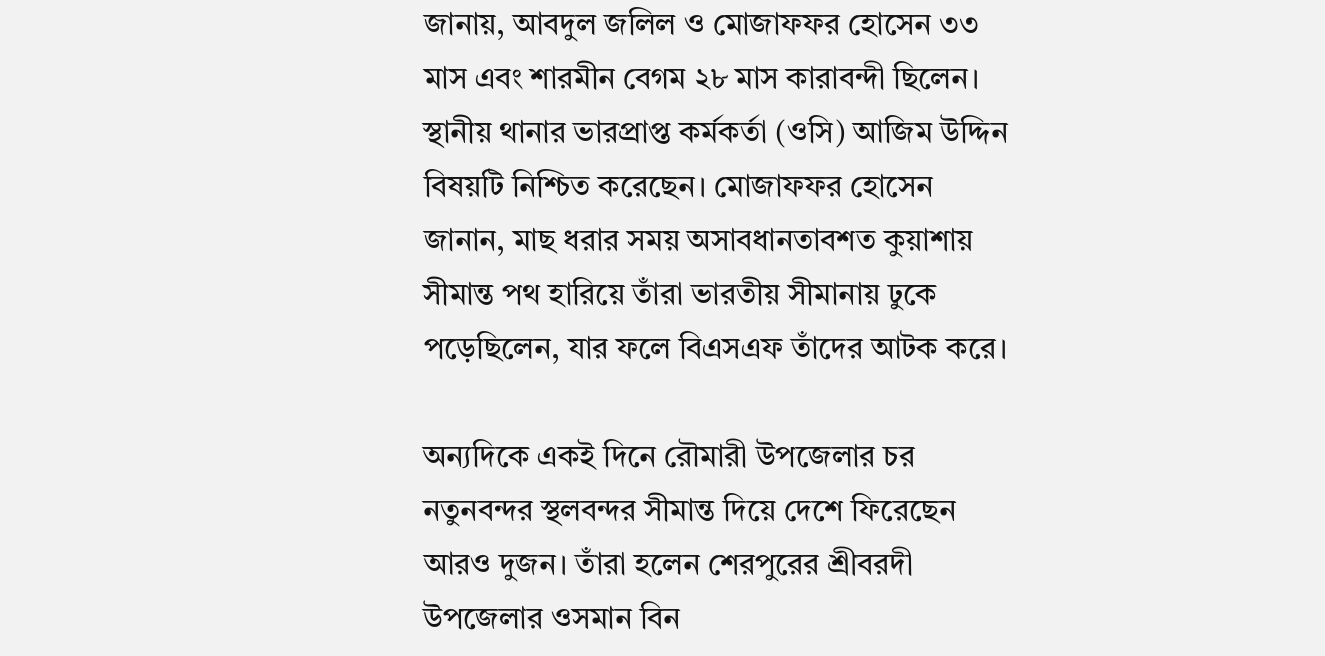জানায়, আবদুল জলিল ও মোজাফফর হোসেন ৩৩ মাস এবং শারমীন বেগম ২৮ মাস কারাবন্দী ছিলেন। স্থানীয় থানার ভারপ্রাপ্ত কর্মকর্তা (ওসি) আজিম উদ্দিন বিষয়টি নিশ্চিত করেছেন। মোজাফফর হোসেন জানান, মাছ ধরার সময় অসাবধানতাবশত কুয়াশায় সীমান্ত পথ হারিয়ে তাঁরা ভারতীয় সীমানায় ঢুকে পড়েছিলেন, যার ফলে বিএসএফ তাঁদের আটক করে।

অন্যদিকে একই দিনে রৌমারী উপজেলার চর নতুনবন্দর স্থলবন্দর সীমান্ত দিয়ে দেশে ফিরেছেন আরও দুজন। তাঁরা হলেন শেরপুরের শ্রীবরদী উপজেলার ওসমান বিন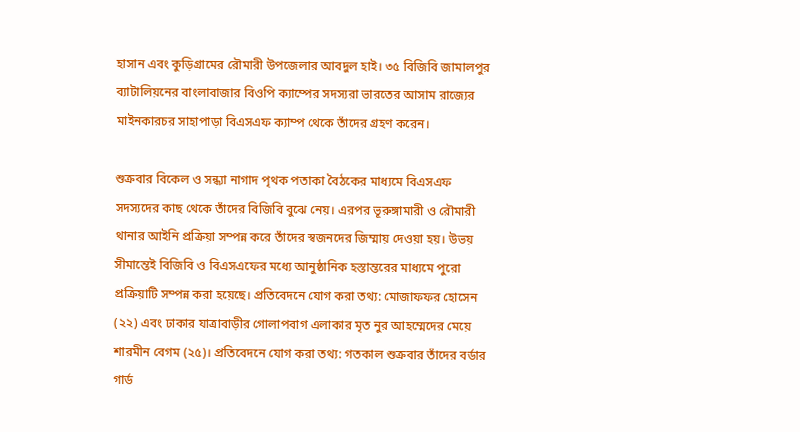হাসান এবং কুড়িগ্রামের রৌমারী উপজেলার আবদুল হাই। ৩৫ বিজিবি জামালপুর ব্যাটালিয়নের বাংলাবাজার বিওপি ক্যাম্পের সদস্যরা ভারতের আসাম রাজ্যের মাইনকারচর সাহাপাড়া বিএসএফ ক্যাম্প থেকে তাঁদের গ্রহণ করেন।

শুক্রবার বিকেল ও সন্ধ্যা নাগাদ পৃথক পতাকা বৈঠকের মাধ্যমে বিএসএফ সদস্যদের কাছ থেকে তাঁদের বিজিবি বুঝে নেয়। এরপর ভূরুঙ্গামারী ও রৌমারী থানার আইনি প্রক্রিয়া সম্পন্ন করে তাঁদের স্বজনদের জিম্মায় দেওয়া হয়। উভয় সীমান্তেই বিজিবি ও বিএসএফের মধ্যে আনুষ্ঠানিক হস্তান্তরের মাধ্যমে পুরো প্রক্রিয়াটি সম্পন্ন করা হয়েছে। প্রতিবেদনে যোগ করা তথ্য: মোজাফফর হোসেন (২২) এবং ঢাকার যাত্রাবাড়ীর গোলাপবাগ এলাকার মৃত নুর আহম্মেদের মেয়ে শারমীন বেগম (২৫)। প্রতিবেদনে যোগ করা তথ্য: গতকাল শুক্রবার তাঁদের বর্ডার গার্ড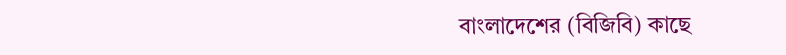বাংলাদেশের (বিজিবি) কাছে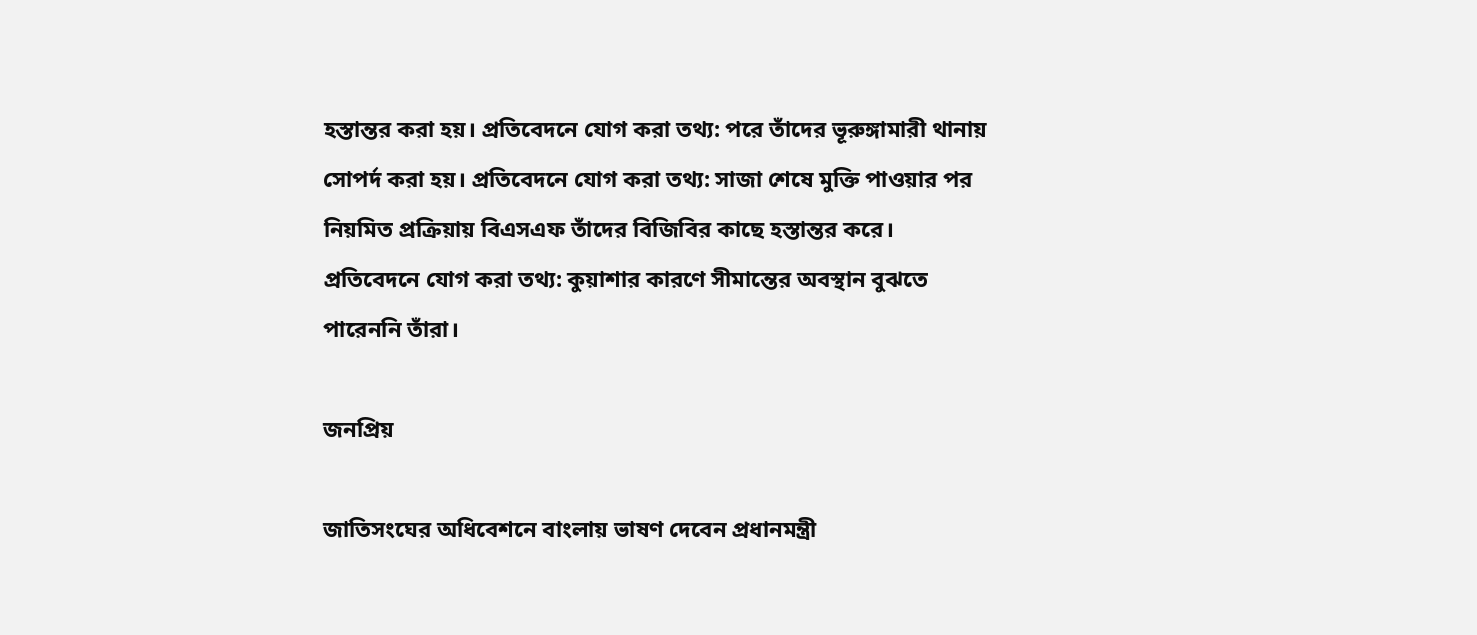হস্তান্তর করা হয়। প্রতিবেদনে যোগ করা তথ্য: পরে তাঁদের ভূরুঙ্গামারী থানায় সোপর্দ করা হয়। প্রতিবেদনে যোগ করা তথ্য: সাজা শেষে মুক্তি পাওয়ার পর নিয়মিত প্রক্রিয়ায় বিএসএফ তাঁদের বিজিবির কাছে হস্তান্তর করে। প্রতিবেদনে যোগ করা তথ্য: কুয়াশার কারণে সীমান্তের অবস্থান বুঝতে পারেননি তাঁরা।

জনপ্রিয়

জাতিসংঘের অধিবেশনে বাংলায় ভাষণ দেবেন প্রধানমন্ত্রী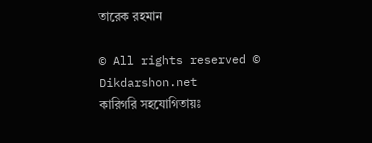তারেক রহমান

© All rights reserved © Dikdarshon.net
কারিগরি সহযোগিতায়ঃ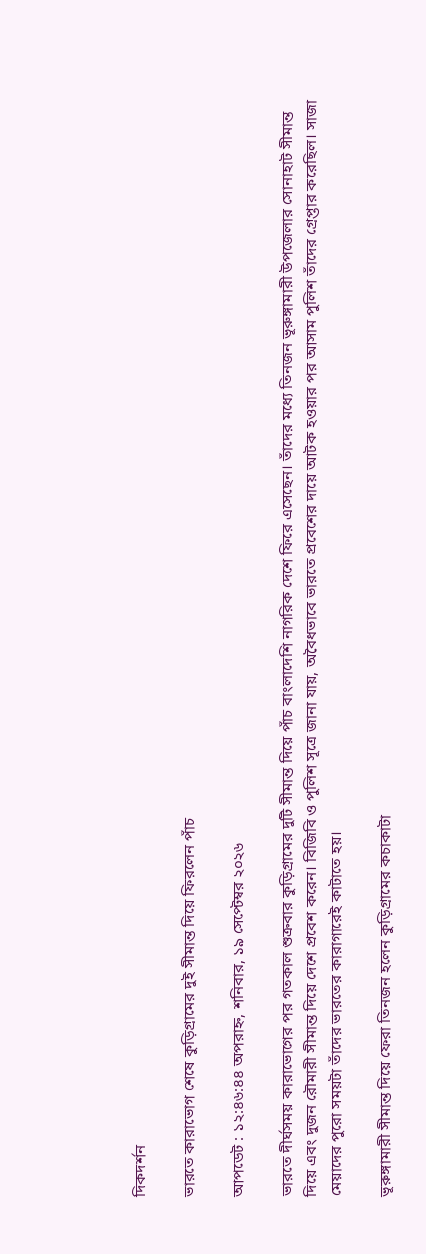দিকদর্শন

ভারতে কারাভোগ শেষে কুড়িগ্রামের দুই সীমান্ত দিয়ে ফিরলেন পাঁচ

আপডেট : ১২:৪৬:৪৪ অপরাহ্ন, শনিবার, ১৯ সেপ্টেম্বর ২০২৬

ভারতে দীর্ঘসময় কারাভোগের পর গতকাল শুক্রবার কুড়িগ্রামের দুটি সীমান্ত দিয়ে পাঁচ বাংলাদেশি নাগরিক দেশে ফিরে এসেছেন। তাঁদের মধ্যে তিনজন ভূরুঙ্গামারী উপজেলার সোনাহাট সীমান্ত দিয়ে এবং দুজন রৌমারী সীমান্ত দিয়ে দেশে প্রবেশ করেন। বিজিবি ও পুলিশ সূত্রে জানা যায়, অবৈধভাবে ভারতে প্রবেশের দায়ে আটক হওয়ার পর আসাম পুলিশ তাঁদের গ্রেপ্তার করেছিল। সাজা মেয়াদের পুরো সময়টা তাঁদের ভারতের কারাগারেই কাটাতে হয়।

ভূরুঙ্গামারী সীমান্ত দিয়ে ফেরা তিনজন হলেন কুড়িগ্রামের কচাকাটা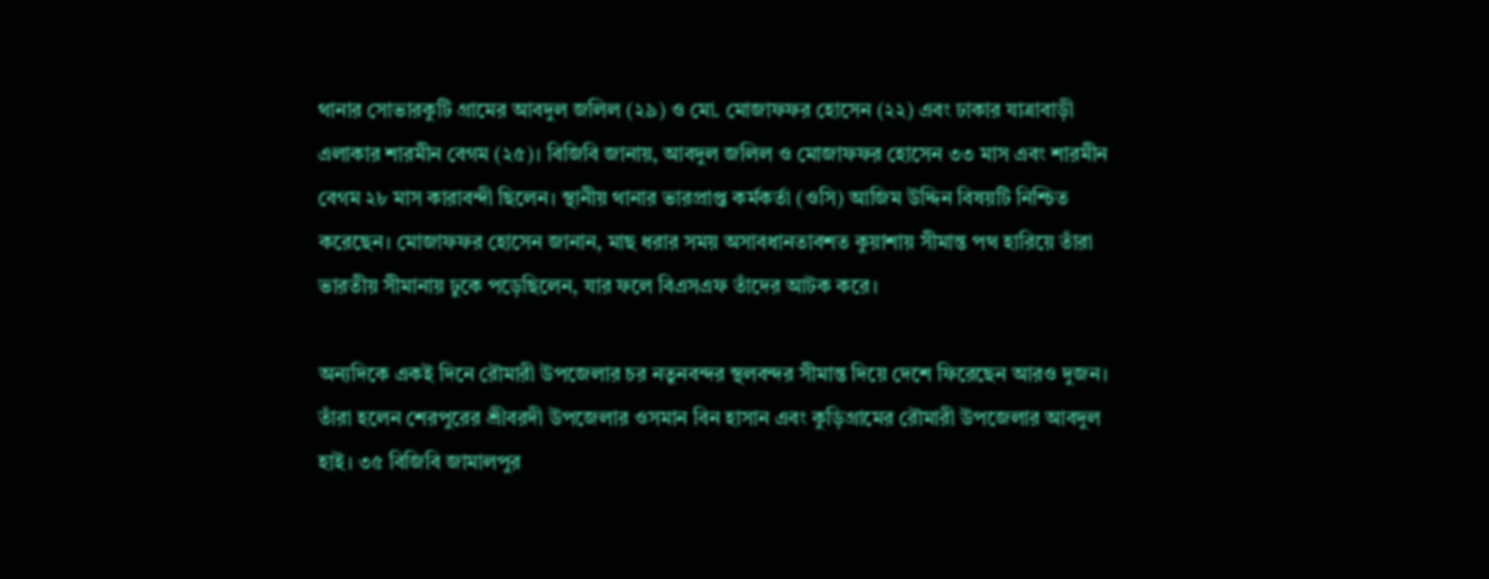থানার সোভারকুটি গ্রামের আবদুল জলিল (২৯) ও মো. মোজাফফর হোসেন (২২) এবং ঢাকার যাত্রাবাড়ী এলাকার শারমীন বেগম (২৫)। বিজিবি জানায়, আবদুল জলিল ও মোজাফফর হোসেন ৩৩ মাস এবং শারমীন বেগম ২৮ মাস কারাবন্দী ছিলেন। স্থানীয় থানার ভারপ্রাপ্ত কর্মকর্তা (ওসি) আজিম উদ্দিন বিষয়টি নিশ্চিত করেছেন। মোজাফফর হোসেন জানান, মাছ ধরার সময় অসাবধানতাবশত কুয়াশায় সীমান্ত পথ হারিয়ে তাঁরা ভারতীয় সীমানায় ঢুকে পড়েছিলেন, যার ফলে বিএসএফ তাঁদের আটক করে।

অন্যদিকে একই দিনে রৌমারী উপজেলার চর নতুনবন্দর স্থলবন্দর সীমান্ত দিয়ে দেশে ফিরেছেন আরও দুজন। তাঁরা হলেন শেরপুরের শ্রীবরদী উপজেলার ওসমান বিন হাসান এবং কুড়িগ্রামের রৌমারী উপজেলার আবদুল হাই। ৩৫ বিজিবি জামালপুর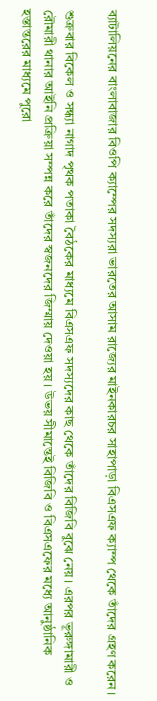ব্যাটালিয়নের বাংলাবাজার বিওপি ক্যাম্পের সদস্যরা ভারতের আসাম রাজ্যের মাইনকারচর সাহাপাড়া বিএসএফ ক্যাম্প থেকে তাঁদের গ্রহণ করেন।

শুক্রবার বিকেল ও সন্ধ্যা নাগাদ পৃথক পতাকা বৈঠকের মাধ্যমে বিএসএফ সদস্যদের কাছ থেকে তাঁদের বিজিবি বুঝে নেয়। এরপর ভূরুঙ্গামারী ও রৌমারী থানার আইনি প্রক্রিয়া সম্পন্ন করে তাঁদের স্বজনদের জিম্মায় দেওয়া হয়। উভয় সীমান্তেই বিজিবি ও বিএসএফের মধ্যে আনুষ্ঠানিক হস্তান্তরের মাধ্যমে পুরো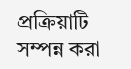প্রক্রিয়াটি সম্পন্ন করা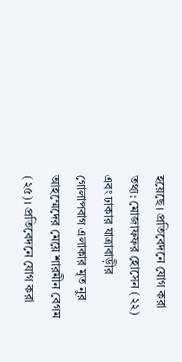হয়েছে। প্রতিবেদনে যোগ করা তথ্য: মোজাফফর হোসেন (২২) এবং ঢাকার যাত্রাবাড়ীর গোলাপবাগ এলাকার মৃত নুর আহম্মেদের মেয়ে শারমীন বেগম (২৫)। প্রতিবেদনে যোগ করা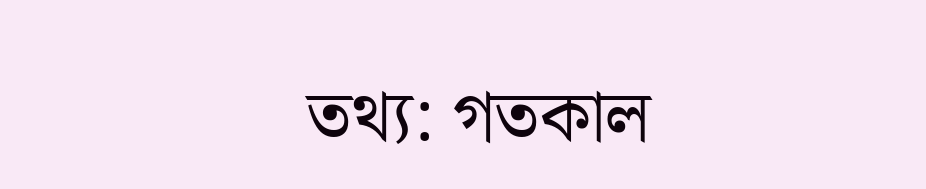তথ্য: গতকাল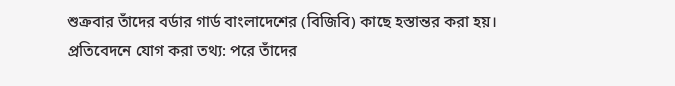শুক্রবার তাঁদের বর্ডার গার্ড বাংলাদেশের (বিজিবি) কাছে হস্তান্তর করা হয়। প্রতিবেদনে যোগ করা তথ্য: পরে তাঁদের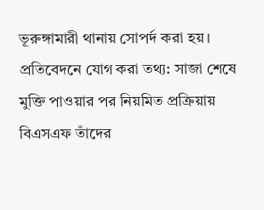ভূরুঙ্গামারী থানায় সোপর্দ করা হয়। প্রতিবেদনে যোগ করা তথ্য: সাজা শেষে মুক্তি পাওয়ার পর নিয়মিত প্রক্রিয়ায় বিএসএফ তাঁদের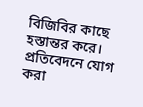বিজিবির কাছে হস্তান্তর করে। প্রতিবেদনে যোগ করা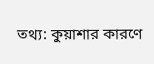তথ্য: কুয়াশার কারণে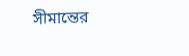সীমান্তের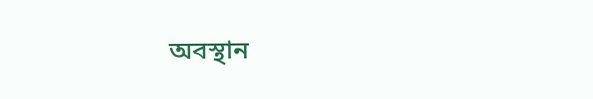অবস্থান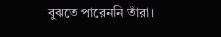বুঝতে পারেননি তাঁরা।